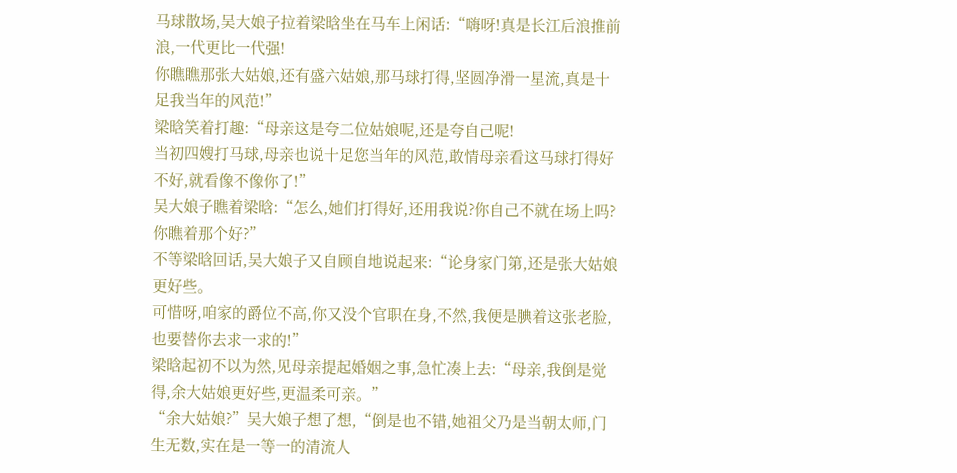马球散场,吴大娘子拉着梁晗坐在马车上闲话:“嗨呀!真是长江后浪推前浪,一代更比一代强!
你瞧瞧那张大姑娘,还有盛六姑娘,那马球打得,坚圆净滑一星流,真是十足我当年的风范!”
梁晗笑着打趣:“母亲这是夸二位姑娘呢,还是夸自己呢!
当初四嫂打马球,母亲也说十足您当年的风范,敢情母亲看这马球打得好不好,就看像不像你了!”
吴大娘子瞧着梁晗:“怎么,她们打得好,还用我说?你自己不就在场上吗?
你瞧着那个好?”
不等梁晗回话,吴大娘子又自顾自地说起来:“论身家门第,还是张大姑娘更好些。
可惜呀,咱家的爵位不高,你又没个官职在身,不然,我便是腆着这张老脸,也要替你去求一求的!”
梁晗起初不以为然,见母亲提起婚姻之事,急忙凑上去:“母亲,我倒是觉得,余大姑娘更好些,更温柔可亲。”
“余大姑娘?”吴大娘子想了想,“倒是也不错,她祖父乃是当朝太师,门生无数,实在是一等一的清流人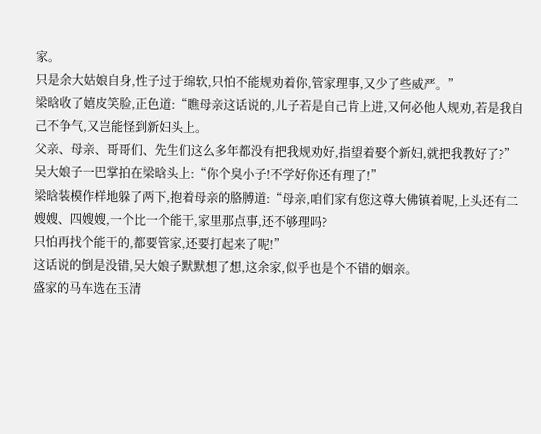家。
只是余大姑娘自身,性子过于绵软,只怕不能规劝着你,管家理事,又少了些威严。”
梁晗收了嬉皮笑脸,正色道:“瞧母亲这话说的,儿子若是自己肯上进,又何必他人规劝,若是我自己不争气,又岂能怪到新妇头上。
父亲、母亲、哥哥们、先生们这么多年都没有把我规劝好,指望着娶个新妇,就把我教好了?”
吴大娘子一巴掌拍在梁晗头上:“你个臭小子!不学好你还有理了!”
梁晗装模作样地躲了两下,抱着母亲的胳膊道:“母亲,咱们家有您这尊大佛镇着呢,上头还有二嫂嫂、四嫂嫂,一个比一个能干,家里那点事,还不够理吗?
只怕再找个能干的,都要管家,还要打起来了呢!”
这话说的倒是没错,吴大娘子默默想了想,这余家,似乎也是个不错的姻亲。
盛家的马车选在玉清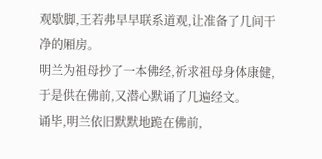观歇脚,王若弗早早联系道观,让准备了几间干净的厢房。
明兰为祖母抄了一本佛经,祈求祖母身体康健,于是供在佛前,又潜心默诵了几遍经文。
诵毕,明兰依旧默默地跪在佛前,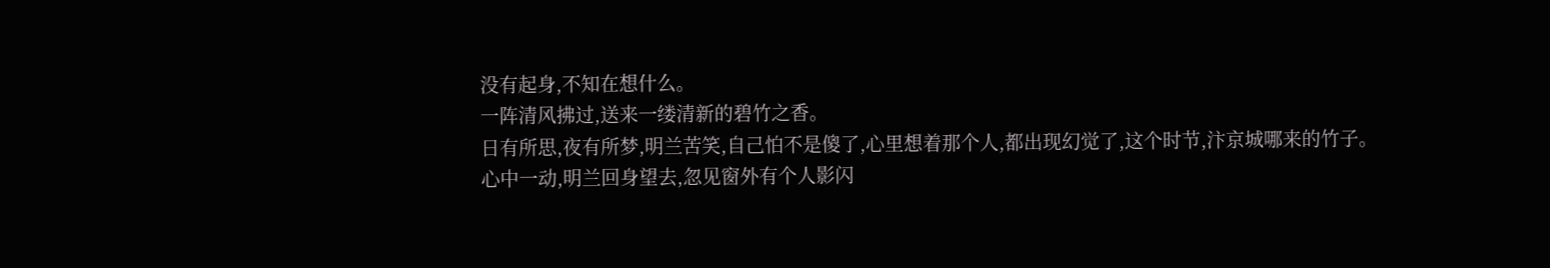没有起身,不知在想什么。
一阵清风拂过,送来一缕清新的碧竹之香。
日有所思,夜有所梦,明兰苦笑,自己怕不是傻了,心里想着那个人,都出现幻觉了,这个时节,汴京城哪来的竹子。
心中一动,明兰回身望去,忽见窗外有个人影闪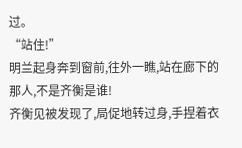过。
“站住!”
明兰起身奔到窗前,往外一瞧,站在廊下的那人,不是齐衡是谁!
齐衡见被发现了,局促地转过身,手捏着衣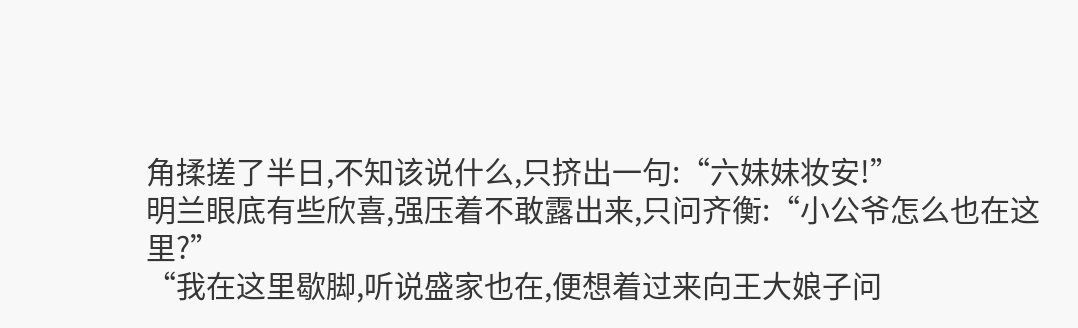角揉搓了半日,不知该说什么,只挤出一句:“六妹妹妆安!”
明兰眼底有些欣喜,强压着不敢露出来,只问齐衡:“小公爷怎么也在这里?”
“我在这里歇脚,听说盛家也在,便想着过来向王大娘子问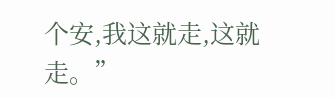个安,我这就走,这就走。”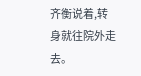齐衡说着,转身就往院外走去。